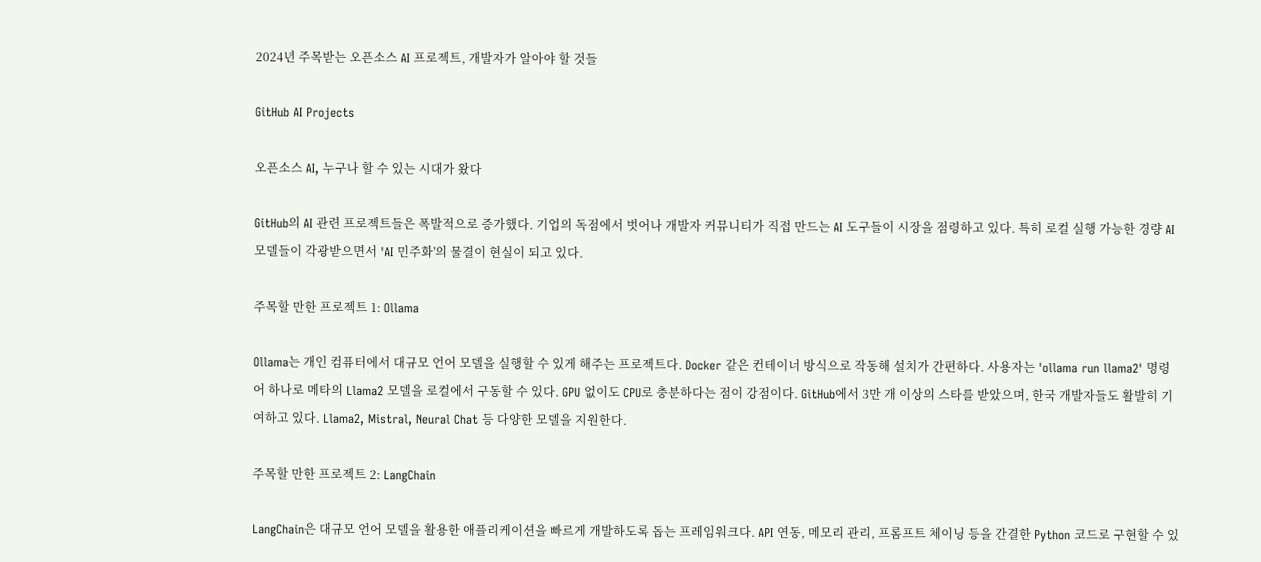2024년 주목받는 오픈소스 AI 프로젝트, 개발자가 알아야 할 것들

GitHub AI Projects

오픈소스 AI, 누구나 할 수 있는 시대가 왔다

GitHub의 AI 관련 프로젝트들은 폭발적으로 증가했다. 기업의 독점에서 벗어나 개발자 커뮤니티가 직접 만드는 AI 도구들이 시장을 점령하고 있다. 특히 로컬 실행 가능한 경량 AI 모델들이 각광받으면서 'AI 민주화'의 물결이 현실이 되고 있다.

주목할 만한 프로젝트 1: Ollama

Ollama는 개인 컴퓨터에서 대규모 언어 모델을 실행할 수 있게 해주는 프로젝트다. Docker 같은 컨테이너 방식으로 작동해 설치가 간편하다. 사용자는 'ollama run llama2' 명령어 하나로 메타의 Llama2 모델을 로컬에서 구동할 수 있다. GPU 없이도 CPU로 충분하다는 점이 강점이다. GitHub에서 3만 개 이상의 스타를 받았으며, 한국 개발자들도 활발히 기여하고 있다. Llama2, Mistral, Neural Chat 등 다양한 모델을 지원한다.

주목할 만한 프로젝트 2: LangChain

LangChain은 대규모 언어 모델을 활용한 애플리케이션을 빠르게 개발하도록 돕는 프레임워크다. API 연동, 메모리 관리, 프롬프트 체이닝 등을 간결한 Python 코드로 구현할 수 있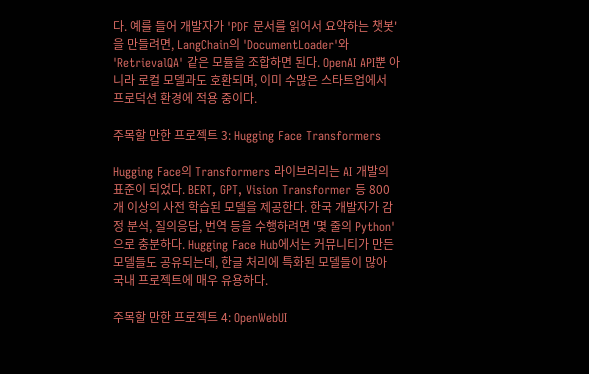다. 예를 들어 개발자가 'PDF 문서를 읽어서 요약하는 챗봇'을 만들려면, LangChain의 'DocumentLoader'와 'RetrievalQA' 같은 모듈을 조합하면 된다. OpenAI API뿐 아니라 로컬 모델과도 호환되며, 이미 수많은 스타트업에서 프로덕션 환경에 적용 중이다.

주목할 만한 프로젝트 3: Hugging Face Transformers

Hugging Face의 Transformers 라이브러리는 AI 개발의 표준이 되었다. BERT, GPT, Vision Transformer 등 800개 이상의 사전 학습된 모델을 제공한다. 한국 개발자가 감정 분석, 질의응답, 번역 등을 수행하려면 '몇 줄의 Python'으로 충분하다. Hugging Face Hub에서는 커뮤니티가 만든 모델들도 공유되는데, 한글 처리에 특화된 모델들이 많아 국내 프로젝트에 매우 유용하다.

주목할 만한 프로젝트 4: OpenWebUI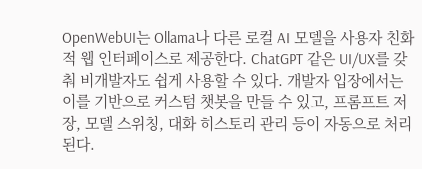OpenWebUI는 Ollama나 다른 로컬 AI 모델을 사용자 친화적 웹 인터페이스로 제공한다. ChatGPT 같은 UI/UX를 갖춰 비개발자도 쉽게 사용할 수 있다. 개발자 입장에서는 이를 기반으로 커스텀 챗봇을 만들 수 있고, 프롬프트 저장, 모델 스위칭, 대화 히스토리 관리 등이 자동으로 처리된다.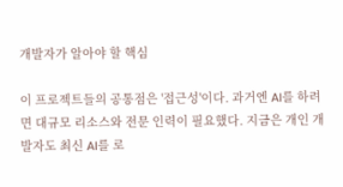개발자가 알아야 할 핵심

이 프로젝트들의 공통점은 '접근성'이다. 과거엔 AI를 하려면 대규모 리소스와 전문 인력이 필요했다. 지금은 개인 개발자도 최신 AI를 로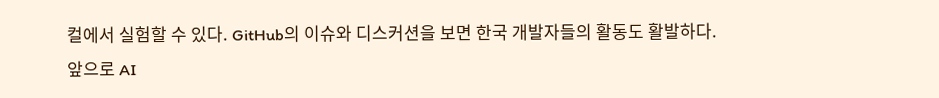컬에서 실험할 수 있다. GitHub의 이슈와 디스커션을 보면 한국 개발자들의 활동도 활발하다. 앞으로 AI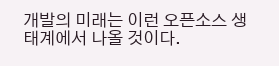개발의 미래는 이런 오픈소스 생태계에서 나올 것이다.